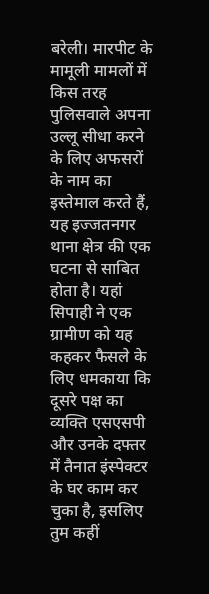बरेली। मारपीट के मामूली मामलों में किस तरह पुलिसवाले अपना उल्लू सीधा करने के लिए अफसरों के नाम का इस्तेमाल करते हैं, यह इज्जतनगर थाना क्षेत्र की एक घटना से साबित होता है। यहां सिपाही ने एक ग्रामीण को यह कहकर फैसले के लिए धमकाया कि दूसरे पक्ष का व्यक्ति एसएसपी और उनके दफ्तर में तैनात इंस्पेक्टर के घर काम कर चुका है, इसलिए तुम कहीं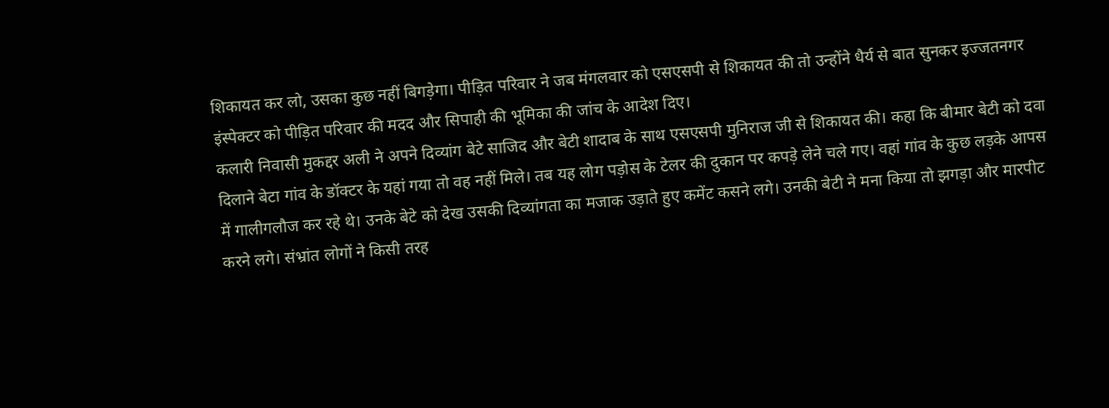शिकायत कर लो, उसका कुछ नहीं बिगड़ेगा। पीड़ित परिवार ने जब मंगलवार को एसएसपी से शिकायत की तो उन्होंने धैर्य से बात सुनकर इज्जतनगर इंस्पेक्टर को पीड़ित परिवार की मदद और सिपाही की भूमिका की जांच के आदेश दिए।
कलारी निवासी मुकद्दर अली ने अपने दिव्यांग बेटे साजिद और बेटी शादाब के साथ एसएसपी मुनिराज जी से शिकायत की। कहा कि बीमार बेटी को दवा दिलाने बेटा गांव के डॉक्टर के यहां गया तो वह नहीं मिले। तब यह लोग पड़ोस के टेलर की दुकान पर कपड़े लेने चले गए। वहां गांव के कुछ लड़के आपस में गालीगलौज कर रहे थे। उनके बेटे को देख उसकी दिव्यांगता का मजाक उड़ाते हुए कमेंट कसने लगे। उनकी बेटी ने मना किया तो झगड़ा और मारपीट करने लगे। संभ्रांत लोगों ने किसी तरह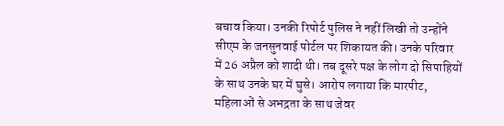बचाव किया। उनकी रिपोर्ट पुलिस ने नहीं लिखी तो उन्होंने सीएम के जनसुनवाई पोर्टल पर शिकायत की। उनके परिवार में 26 अप्रैल को शादी थी। तब दूसरे पक्ष के लोग दो सिपाहियों के साथ उनके घर में घुसे। आरोप लगाया कि मारपीट, महिलाओं से अभद्रता के साथ जेवर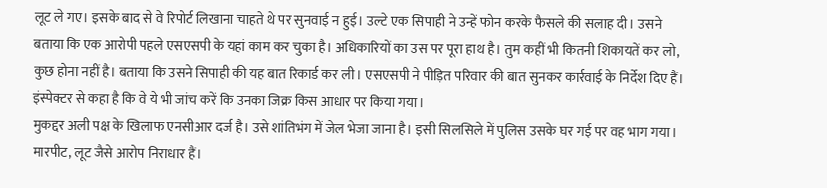लूट ले गए। इसके बाद से वे रिपोर्ट लिखाना चाहते थे पर सुनवाई न हुई। उल्टे एक सिपाही ने उन्हें फोन करके फैसले की सलाह दी। उसने बताया कि एक आरोपी पहले एसएसपी के यहां काम कर चुका है। अधिकारियों का उस पर पूरा हाथ है। तुम कहीं भी कितनी शिकायतें कर लो, कुछ होना नहीं है। बताया कि उसने सिपाही की यह बात रिकार्ड कर ली। एसएसपी ने पीड़ित परिवार की बात सुनकर कार्रवाई के निर्देश दिए हैं। इंस्पेक्टर से कहा है कि वे ये भी जांच करें कि उनका जिक्र किस आधार पर किया गया।
मुकद्दर अली पक्ष के खिलाफ एनसीआर दर्ज है। उसे शांतिभंग में जेल भेजा जाना है। इसी सिलसिले में पुलिस उसके घर गई पर वह भाग गया। मारपीट, लूट जैसे आरोप निराधार हैं।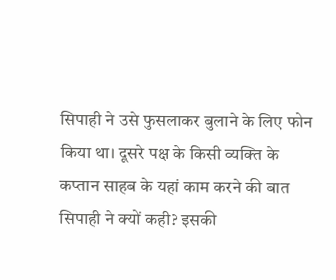सिपाही ने उसे फुसलाकर बुलाने के लिए फोन किया था। दूसरे पक्ष के किसी व्यक्ति के कप्तान साहब के यहां काम करने की बात सिपाही ने क्यों कही? इसकी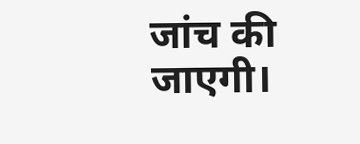जांच की जाएगी।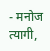- मनोज त्यागी,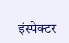इंस्पेक्टर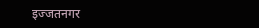इज्जतनगर